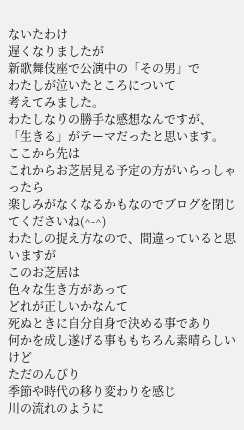ないたわけ
遅くなりましたが
新歌舞伎座で公演中の「その男」で
わたしが泣いたところについて
考えてみました。
わたしなりの勝手な感想なんですが、
「生きる」がテーマだったと思います。
ここから先は
これからお芝居見る予定の方がいらっしゃったら
楽しみがなくなるかもなのでブログを閉じてくださいね(^-^)
わたしの捉え方なので、間違っていると思いますが
このお芝居は
色々な生き方があって
どれが正しいかなんて
死ぬときに自分自身で決める事であり
何かを成し遂げる事ももちろん素晴らしいけど
ただのんびり
季節や時代の移り変わりを感じ
川の流れのように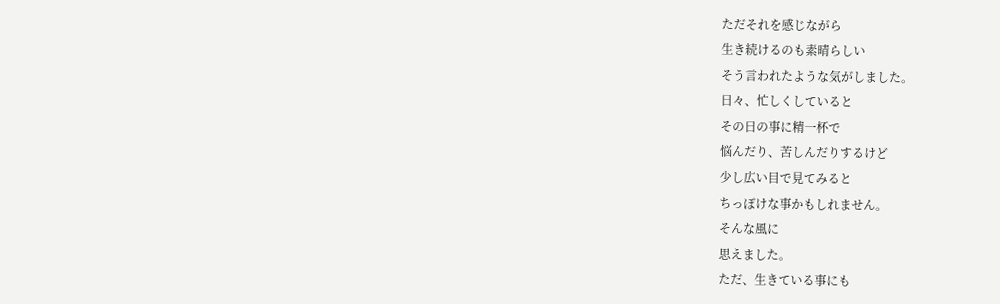ただそれを感じながら
生き続けるのも素晴らしい
そう言われたような気がしました。
日々、忙しくしていると
その日の事に精一杯で
悩んだり、苦しんだりするけど
少し広い目で見てみると
ちっぽけな事かもしれません。
そんな風に
思えました。
ただ、生きている事にも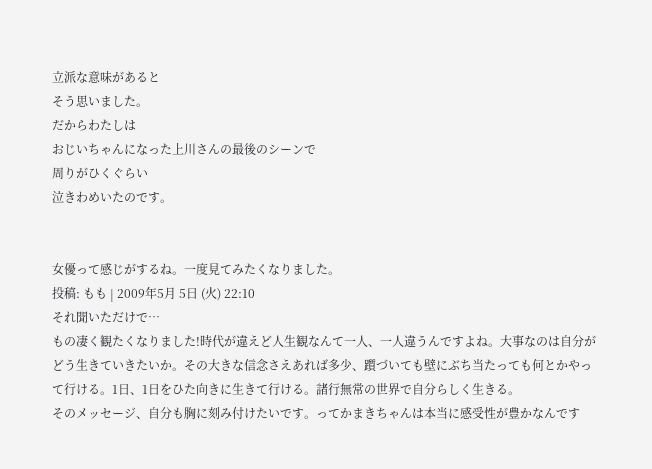立派な意味があると
そう思いました。
だからわたしは
おじいちゃんになった上川さんの最後のシーンで
周りがひくぐらい
泣きわめいたのです。


女優って感じがするね。一度見てみたくなりました。
投稿: もも | 2009年5月 5日 (火) 22:10
それ聞いただけで…
もの凄く観たくなりました!時代が違えど人生観なんて一人、一人違うんですよね。大事なのは自分がどう生きていきたいか。その大きな信念さえあれば多少、躓づいても壁にぶち当たっても何とかやって行ける。1日、1日をひた向きに生きて行ける。諸行無常の世界で自分らしく生きる。
そのメッセージ、自分も胸に刻み付けたいです。ってかまきちゃんは本当に感受性が豊かなんです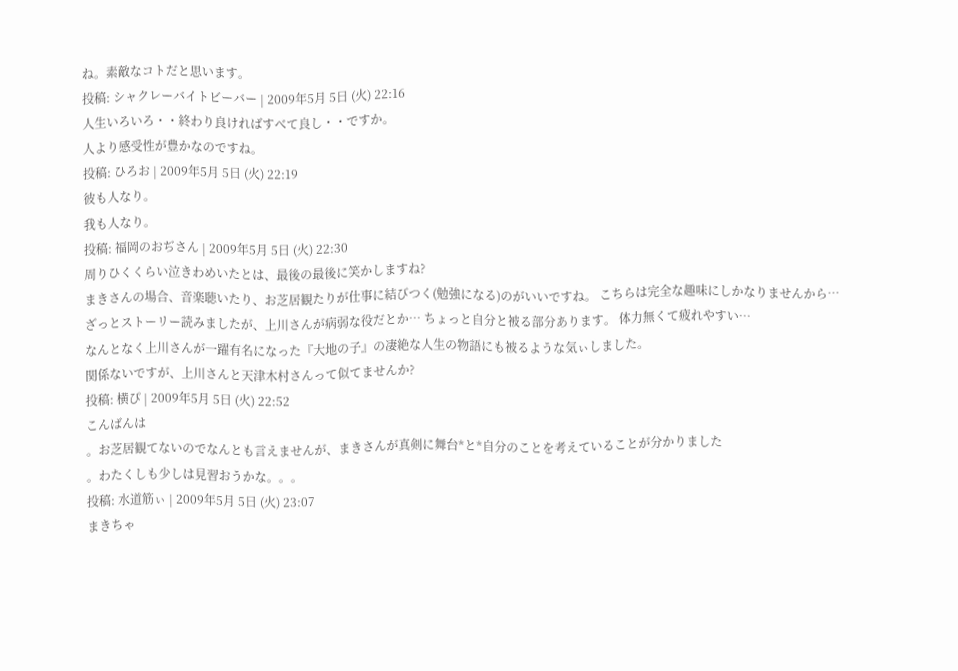ね。素敵なコトだと思います。
投稿: シャクレーバイトビーバー | 2009年5月 5日 (火) 22:16
人生いろいろ・・終わり良ければすべて良し・・ですか。
人より感受性が豊かなのですね。
投稿: ひろお | 2009年5月 5日 (火) 22:19
彼も人なり。
我も人なり。
投稿: 福岡のおぢさん | 2009年5月 5日 (火) 22:30
周りひくくらい泣きわめいたとは、最後の最後に笑かしますね?
まきさんの場合、音楽聴いたり、お芝居観たりが仕事に結びつく(勉強になる)のがいいですね。 こちらは完全な趣味にしかなりませんから…
ざっとストーリー読みましたが、上川さんが病弱な役だとか… ちょっと自分と被る部分あります。 体力無くて疲れやすい…
なんとなく上川さんが一躍有名になった『大地の子』の凄絶な人生の物語にも被るような気ぃしました。
関係ないですが、上川さんと天津木村さんって似てませんか?
投稿: 横ぴ | 2009年5月 5日 (火) 22:52
こんばんは
。お芝居観てないのでなんとも言えませんが、まきさんが真剣に舞台*と*自分のことを考えていることが分かりました
。わたくしも少しは見習おうかな。。。
投稿: 水道筋ぃ | 2009年5月 5日 (火) 23:07
まきちゃ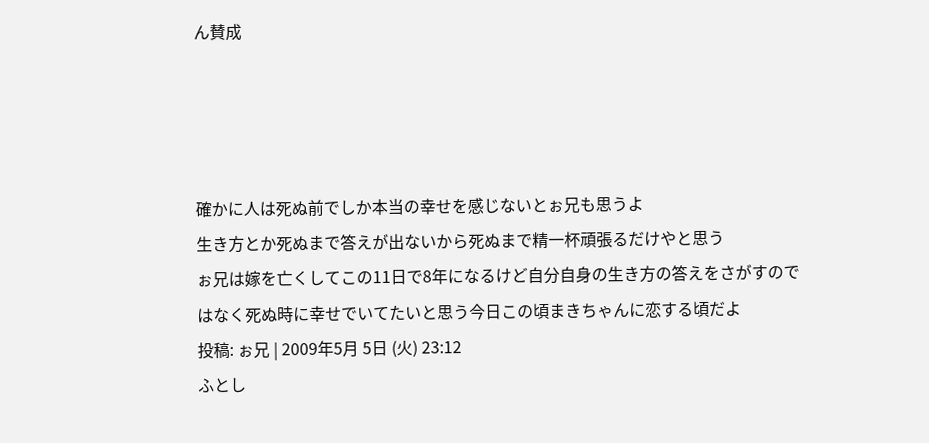ん賛成




確かに人は死ぬ前でしか本当の幸せを感じないとぉ兄も思うよ
生き方とか死ぬまで答えが出ないから死ぬまで精一杯頑張るだけやと思う
ぉ兄は嫁を亡くしてこの11日で8年になるけど自分自身の生き方の答えをさがすのではなく死ぬ時に幸せでいてたいと思う今日この頃まきちゃんに恋する頃だよ
投稿: ぉ兄 | 2009年5月 5日 (火) 23:12
ふとし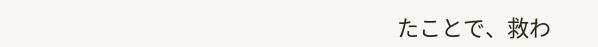たことで、救わ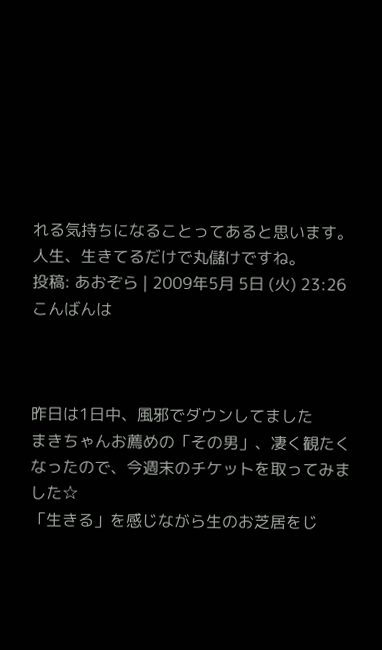れる気持ちになることってあると思います。
人生、生きてるだけで丸儲けですね。
投稿: あおぞら | 2009年5月 5日 (火) 23:26
こんばんは



昨日は1日中、風邪でダウンしてました
まきちゃんお薦めの「その男」、凄く観たくなったので、今週末のチケットを取ってみました☆
「生きる」を感じながら生のお芝居をじ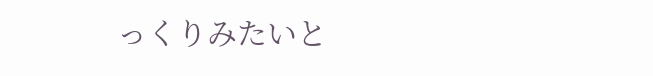っくりみたいと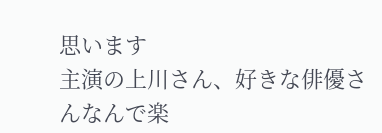思います
主演の上川さん、好きな俳優さんなんで楽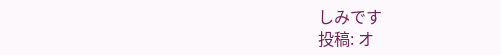しみです
投稿: オ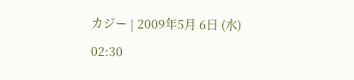カジー | 2009年5月 6日 (水) 02:30